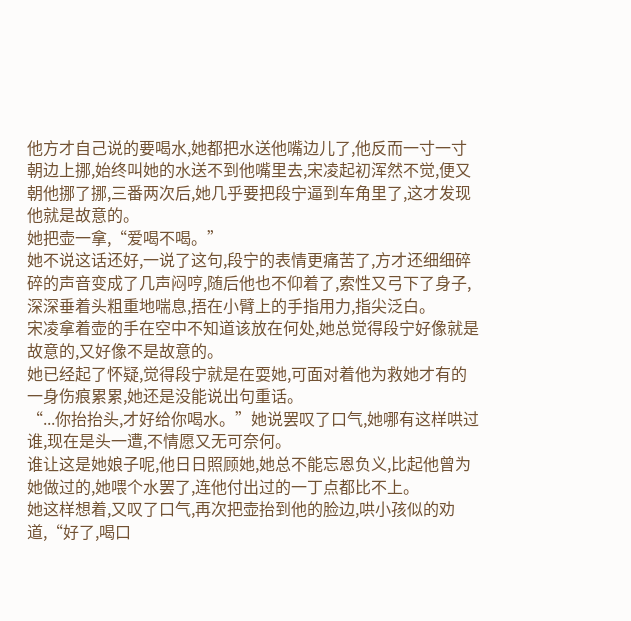他方才自己说的要喝水,她都把水送他嘴边儿了,他反而一寸一寸朝边上挪,始终叫她的水送不到他嘴里去,宋凌起初浑然不觉,便又朝他挪了挪,三番两次后,她几乎要把段宁逼到车角里了,这才发现他就是故意的。
她把壶一拿,“爱喝不喝。”
她不说这话还好,一说了这句,段宁的表情更痛苦了,方才还细细碎碎的声音变成了几声闷哼,随后他也不仰着了,索性又弓下了身子,深深垂着头粗重地喘息,捂在小臂上的手指用力,指尖泛白。
宋凌拿着壶的手在空中不知道该放在何处,她总觉得段宁好像就是故意的,又好像不是故意的。
她已经起了怀疑,觉得段宁就是在耍她,可面对着他为救她才有的一身伤痕累累,她还是没能说出句重话。
“...你抬抬头,才好给你喝水。”她说罢叹了口气,她哪有这样哄过谁,现在是头一遭,不情愿又无可奈何。
谁让这是她娘子呢,他日日照顾她,她总不能忘恩负义,比起他曾为她做过的,她喂个水罢了,连他付出过的一丁点都比不上。
她这样想着,又叹了口气,再次把壶抬到他的脸边,哄小孩似的劝道,“好了,喝口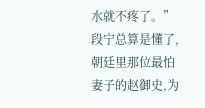水就不疼了。”
段宁总算是懂了,朝廷里那位最怕妻子的赵御史,为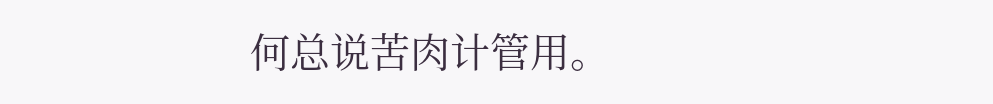何总说苦肉计管用。